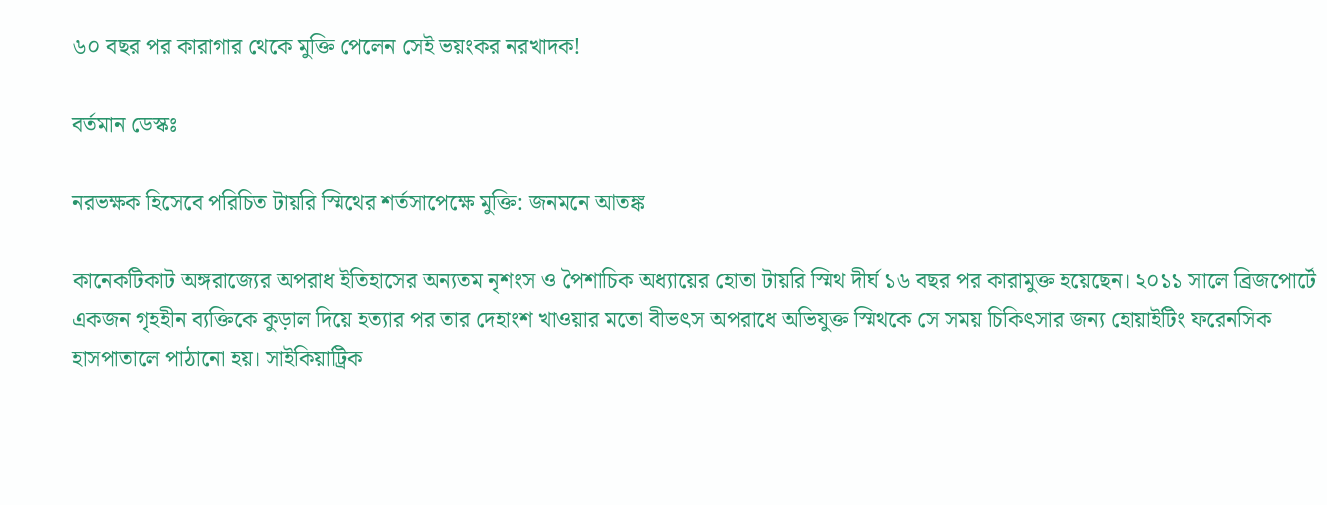৬০ বছর পর কারাগার থেকে মুক্তি পেলেন সেই ভয়ংকর নরখাদক!

বর্তমান ডেস্কঃ

নরভক্ষক হিসেবে পরিচিত টায়রি স্মিথের শর্তসাপেক্ষে মুক্তি: জনমনে আতঙ্ক

কানেকটিকাট অঙ্গরাজ্যের অপরাধ ইতিহাসের অন্যতম নৃশংস ও পৈশাচিক অধ্যায়ের হোতা টায়রি স্মিথ দীর্ঘ ১৬ বছর পর কারামুক্ত হয়েছেন। ২০১১ সালে ব্রিজপোর্টে একজন গৃহহীন ব্যক্তিকে কুড়াল দিয়ে হত্যার পর তার দেহাংশ খাওয়ার মতো বীভৎস অপরাধে অভিযুক্ত স্মিথকে সে সময় চিকিৎসার জন্য হোয়াইটিং ফরেনসিক হাসপাতালে পাঠানো হয়। সাইকিয়াট্রিক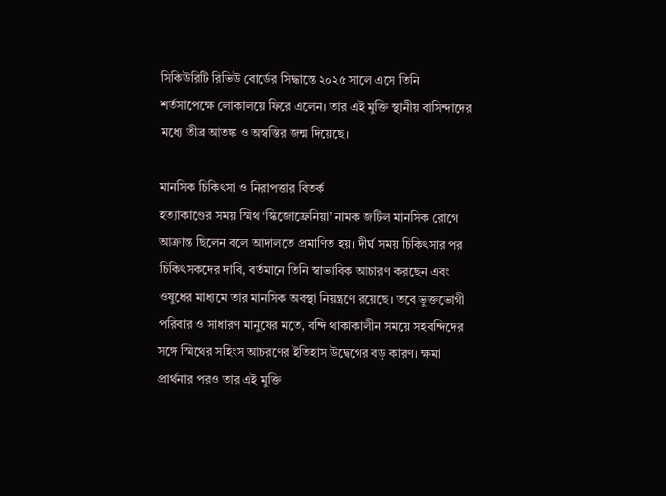সিকিউরিটি রিভিউ বোর্ডের সিদ্ধান্তে ২০২৫ সালে এসে তিনি শর্তসাপেক্ষে লোকালয়ে ফিরে এলেন। তার এই মুক্তি স্থানীয় বাসিন্দাদের মধ্যে তীব্র আতঙ্ক ও অস্বস্তির জন্ম দিয়েছে।

মানসিক চিকিৎসা ও নিরাপত্তার বিতর্ক
হত্যাকাণ্ডের সময় স্মিথ ‘স্কিজোফ্রেনিয়া’ নামক জটিল মানসিক রোগে আক্রান্ত ছিলেন বলে আদালতে প্রমাণিত হয়। দীর্ঘ সময় চিকিৎসার পর চিকিৎসকদের দাবি, বর্তমানে তিনি স্বাভাবিক আচারণ করছেন এবং ওষুধের মাধ্যমে তার মানসিক অবস্থা নিয়ন্ত্রণে রয়েছে। তবে ভুক্তভোগী পরিবার ও সাধারণ মানুষের মতে, বন্দি থাকাকালীন সময়ে সহবন্দিদের সঙ্গে স্মিথের সহিংস আচরণের ইতিহাস উদ্বেগের বড় কারণ। ক্ষমা প্রার্থনার পরও তার এই মুক্তি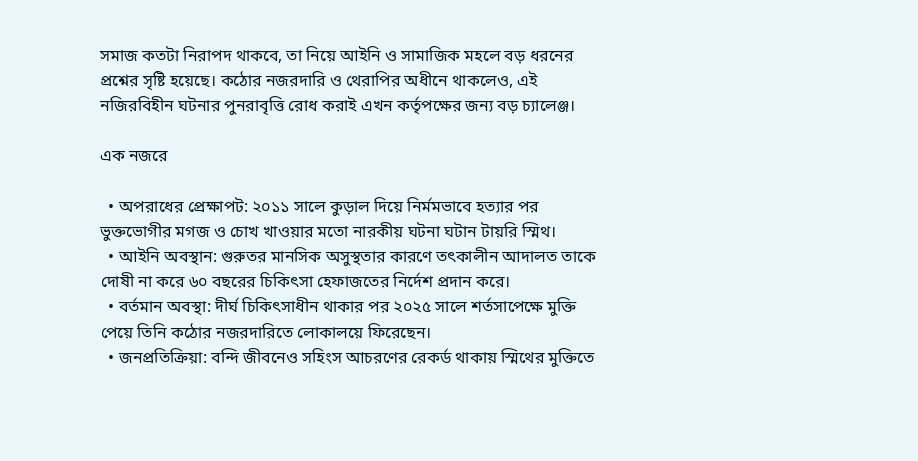সমাজ কতটা নিরাপদ থাকবে, তা নিয়ে আইনি ও সামাজিক মহলে বড় ধরনের প্রশ্নের সৃষ্টি হয়েছে। কঠোর নজরদারি ও থেরাপির অধীনে থাকলেও, এই নজিরবিহীন ঘটনার পুনরাবৃত্তি রোধ করাই এখন কর্তৃপক্ষের জন্য বড় চ্যালেঞ্জ।

এক নজরে

  • অপরাধের প্রেক্ষাপট: ২০১১ সালে কুড়াল দিয়ে নির্মমভাবে হত্যার পর ভুক্তভোগীর মগজ ও চোখ খাওয়ার মতো নারকীয় ঘটনা ঘটান টায়রি স্মিথ।
  • আইনি অবস্থান: গুরুতর মানসিক অসুস্থতার কারণে তৎকালীন আদালত তাকে দোষী না করে ৬০ বছরের চিকিৎসা হেফাজতের নির্দেশ প্রদান করে।
  • বর্তমান অবস্থা: দীর্ঘ চিকিৎসাধীন থাকার পর ২০২৫ সালে শর্তসাপেক্ষে মুক্তি পেয়ে তিনি কঠোর নজরদারিতে লোকালয়ে ফিরেছেন।
  • জনপ্রতিক্রিয়া: বন্দি জীবনেও সহিংস আচরণের রেকর্ড থাকায় স্মিথের মুক্তিতে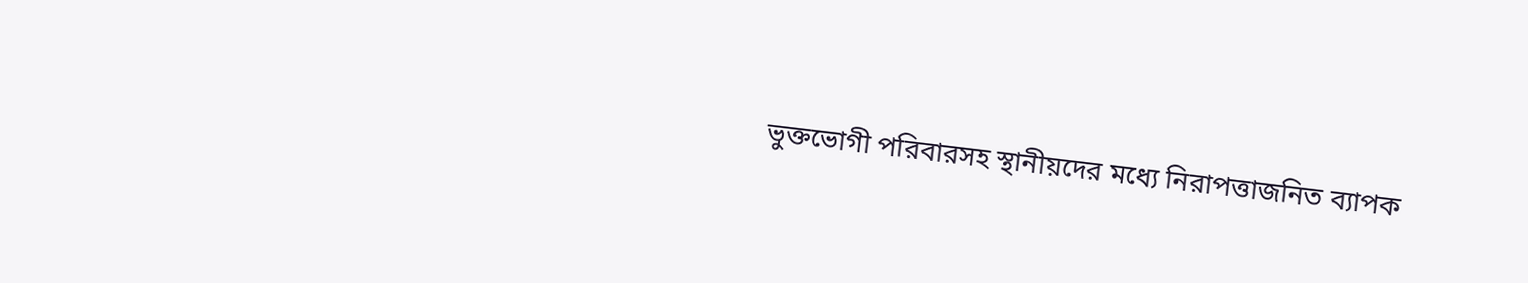ভুক্তভোগী পরিবারসহ স্থানীয়দের মধ্যে নিরাপত্তাজনিত ব্যাপক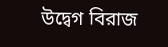উদ্বেগ বিরাজ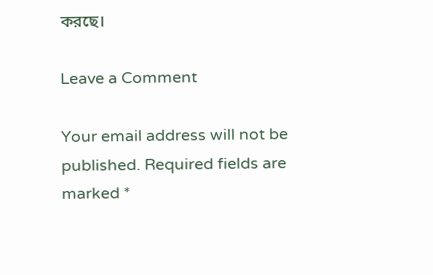করছে।

Leave a Comment

Your email address will not be published. Required fields are marked *